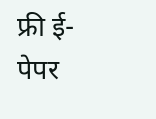फ्री ई-पेपर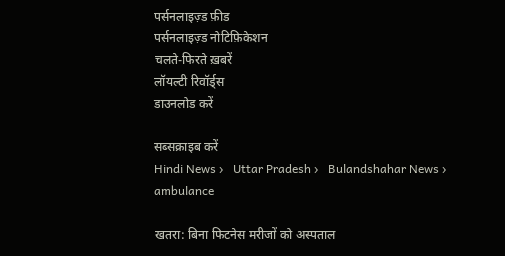पर्सनलाइज़्ड फ़ीड
पर्सनलाइज़्ड नोटिफ़िकेशन
चलते-फिरते ख़बरें
लॉयल्टी रिवॉर्ड्स
डाउनलोड करें

सब्सक्राइब करें
Hindi News ›   Uttar Pradesh ›   Bulandshahar News ›   ambulance

खतरा: बिना फिटनेस मरीजों को अस्पताल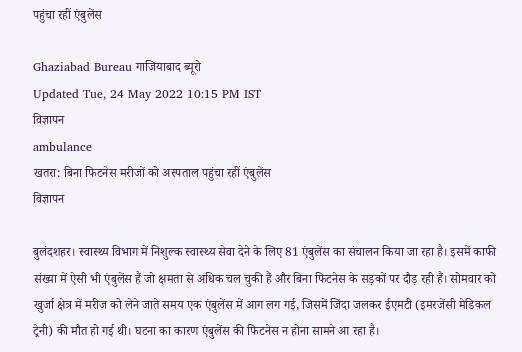पहुंचा रहीं एंबुलेंस

Ghaziabad Bureau गाजियाबाद ब्यूरो
Updated Tue, 24 May 2022 10:15 PM IST
विज्ञापन
ambulance
खतरा: बिना फिटनेस मरीजों को अस्पताल पहुंचा रहीं एंबुलेंस
विज्ञापन

बुलंदशहर। स्वास्थ्य विभाग में निशुल्क स्वास्थ्य सेवा देने के लिए 81 एंबुलेंस का संचालन किया जा रहा है। इसमें काफी संख्या में ऐसी भी एंबुलेंस हैं जो क्षमता से अधिक चल चुकी हैं और बिना फिटनेस के सड़कों पर दौड़ रही हैं। सोमवार को खुर्जा क्षेत्र में मरीज को लेने जाते समय एक एंबुलेंस में आग लग गई, जिसमें जिंदा जलकर ईएमटी (इमरजेंसी मेडिकल ट्रेनी) की मौत हो गई थी। घटना का कारण एंबुलेंस की फिटनेस न होना सामने आ रहा है।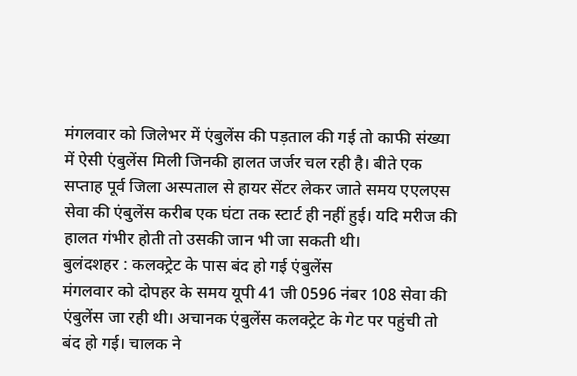मंगलवार को जिलेभर में एंबुलेंस की पड़ताल की गई तो काफी संख्या में ऐसी एंबुलेंस मिली जिनकी हालत जर्जर चल रही है। बीते एक सप्ताह पूर्व जिला अस्पताल से हायर सेंटर लेकर जाते समय एएलएस सेवा की एंबुलेंस करीब एक घंटा तक स्टार्ट ही नहीं हुई। यदि मरीज की हालत गंभीर होती तो उसकी जान भी जा सकती थी।
बुलंदशहर : कलक्ट्रेट के पास बंद हो गई एंबुलेंस
मंगलवार को दोपहर के समय यूपी 41 जी 0596 नंबर 108 सेवा की एंबुलेंस जा रही थी। अचानक एंबुलेंस कलक्ट्रेट के गेट पर पहुंची तो बंद हो गई। चालक ने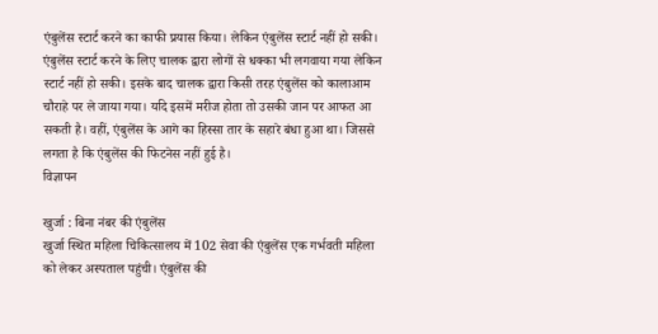एंबुलेंस स्टार्ट करने का काफी प्रयास किया। लेकिन एंबुलेंस स्टार्ट नहीं हो सकी। एंबुलेंस स्टार्ट करने के लिए चालक द्वारा लोगों से धक्का भी लगवाया गया लेकिन स्टार्ट नहीं हो सकी। इसके बाद चालक द्वारा किसी तरह एंबुलेंस को कालाआम चौराहे पर ले जाया गया। यदि इसमें मरीज होता तो उसकी जान पर आफत आ सकती है। वहीं, एंबुलेंस के आगे का हिस्सा तार के सहारे बंधा हुआ था। जिससे लगता है कि एंबुलेंस की फिटनेस नहीं हुई है।
विज्ञापन

खुर्जा : बिना नंबर की एंबुलेंस
खुर्जा स्थित महिला चिकित्सालय में 102 सेवा की एंबुलेंस एक गर्भवती महिला को लेकर अस्पताल पहुंची। एंबुलेंस की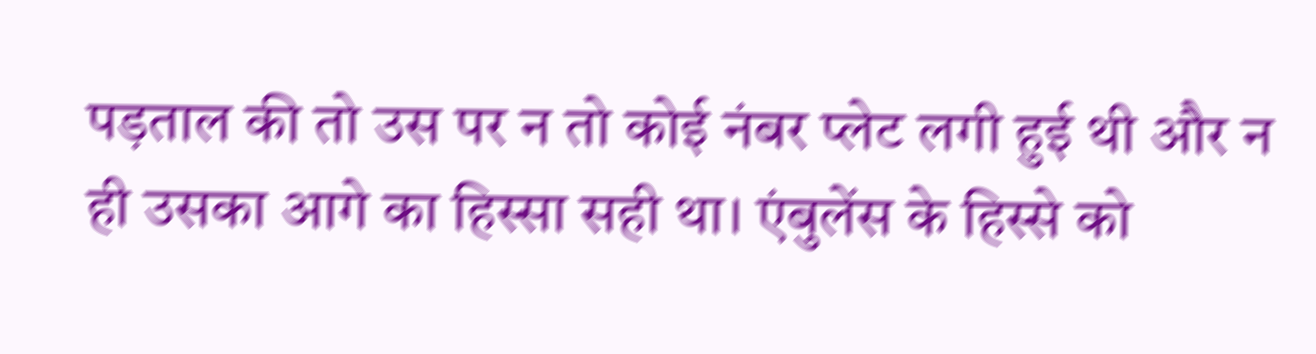पड़ताल की तो उस पर न तो कोई नंबर प्लेट लगी हुई थी और न ही उसका आगे का हिस्सा सही था। एंबुलेंस के हिस्से को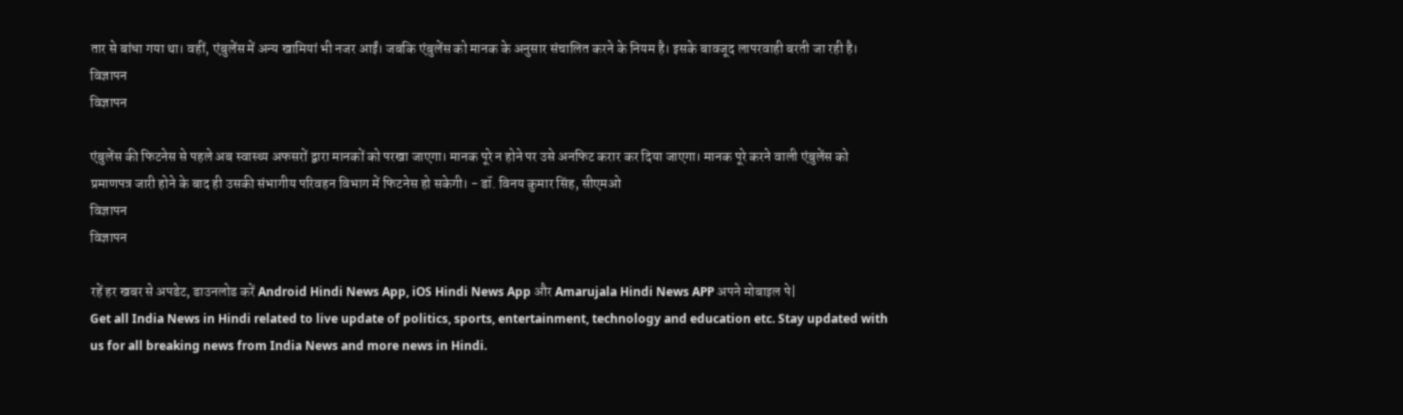तार से बांधा गया था। वहीं, एंबुलेंस में अन्य खामियां भी नजर आईं। जबकि एंबुलेंस को मानक के अनुसार संचालित करने के नियम है। इसके बावजूद लापरवाही बरती जा रही है।
विज्ञापन
विज्ञापन

एंबुलेंस की फिटनेस से पहले अब स्वास्थ्य अफसरों द्वारा मानकों को परखा जाएगा। मानक पूरे न होने पर उसे अनफिट करार कर दिया जाएगा। मानक पूरे करने वाली एंबुलेंस को प्रमाणपत्र जारी होने के बाद ही उसकी संभागीय परिवहन विभाग में फिटनेस हो सकेगी। - डॉ. विनय कुमार सिंह, सीएमओ
विज्ञापन
विज्ञापन

रहें हर खबर से अपडेट, डाउनलोड करें Android Hindi News App, iOS Hindi News App और Amarujala Hindi News APP अपने मोबाइल पे|
Get all India News in Hindi related to live update of politics, sports, entertainment, technology and education etc. Stay updated with us for all breaking news from India News and more news in Hindi.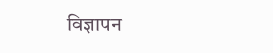विज्ञापन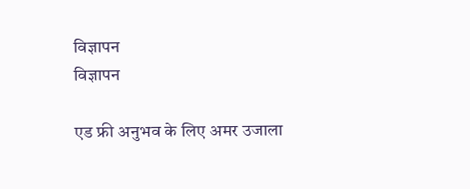विज्ञापन
विज्ञापन

एड फ्री अनुभव के लिए अमर उजाला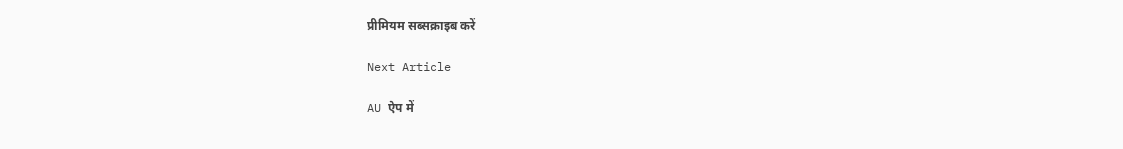प्रीमियम सब्सक्राइब करें

Next Article

AU ऐप में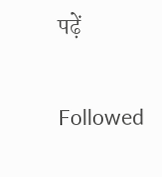पढ़ें

Followed